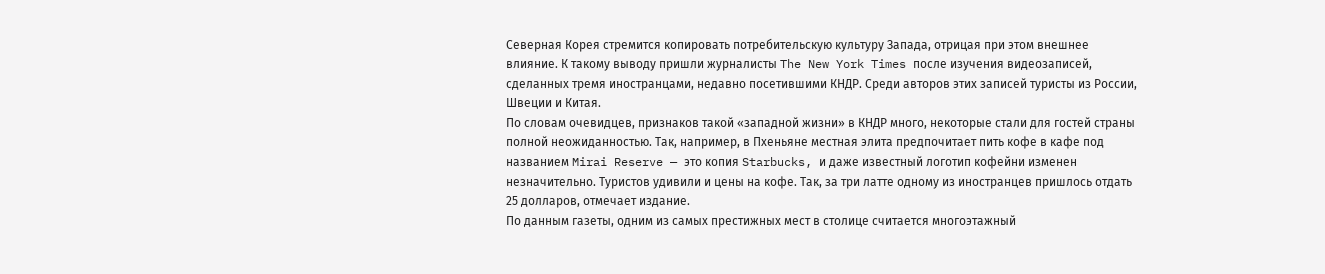Северная Корея стремится копировать потребительскую культуру Запада, отрицая при этом внешнее влияние. К такому выводу пришли журналисты The New York Times после изучения видеозаписей, сделанных тремя иностранцами, недавно посетившими КНДР. Среди авторов этих записей туристы из России, Швеции и Китая.
По словам очевидцев, признаков такой «западной жизни» в КНДР много, некоторые стали для гостей страны полной неожиданностью. Так, например, в Пхеньяне местная элита предпочитает пить кофе в кафе под названием Mirai Reserve — это копия Starbucks, и даже известный логотип кофейни изменен незначительно. Туристов удивили и цены на кофе. Так, за три латте одному из иностранцев пришлось отдать 25 долларов, отмечает издание.
По данным газеты, одним из самых престижных мест в столице считается многоэтажный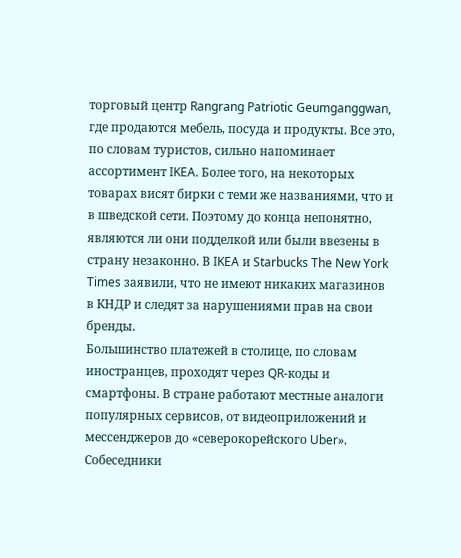торговый центр Rangrang Patriotic Geumganggwan, где продаются мебель, посуда и продукты. Все это, по словам туристов, сильно напоминает ассортимент IKEA. Более того, на некоторых товарах висят бирки с теми же названиями, что и в шведской сети. Поэтому до конца непонятно, являются ли они подделкой или были ввезены в страну незаконно. В IKEA и Starbucks The New York Times заявили, что не имеют никаких магазинов в КНДР и следят за нарушениями прав на свои бренды.
Большинство платежей в столице, по словам иностранцев, проходят через QR-коды и смартфоны. В стране работают местные аналоги популярных сервисов, от видеоприложений и мессенджеров до «северокорейского Uber». Собеседники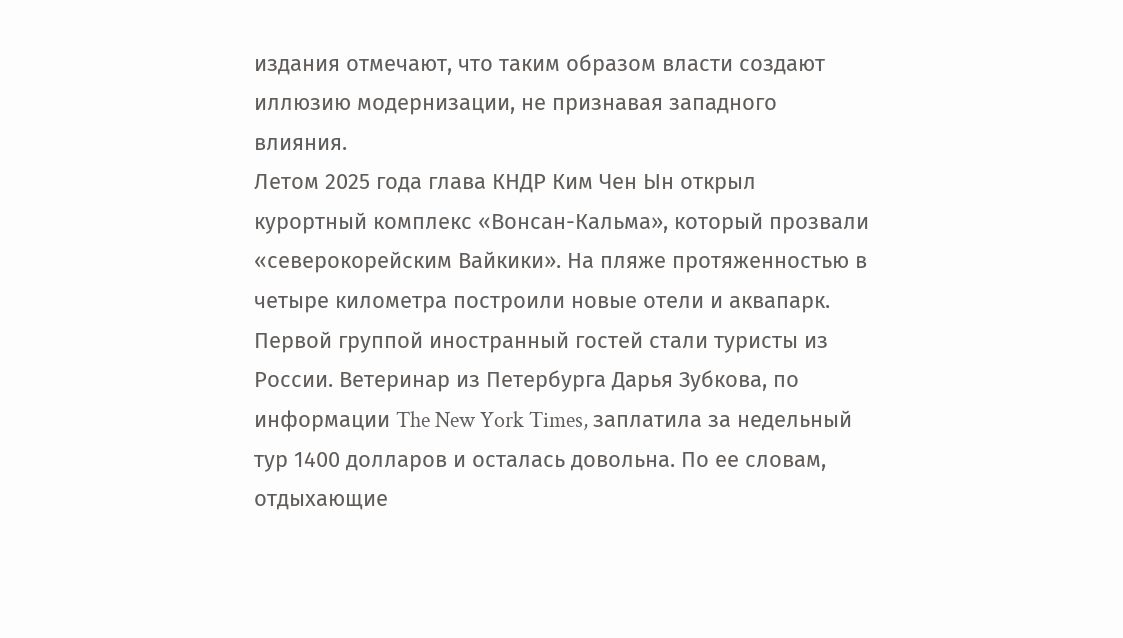издания отмечают, что таким образом власти создают иллюзию модернизации, не признавая западного влияния.
Летом 2025 года глава КНДР Ким Чен Ын открыл курортный комплекс «Вонсан-Кальма», который прозвали «северокорейским Вайкики». На пляже протяженностью в четыре километра построили новые отели и аквапарк. Первой группой иностранный гостей стали туристы из России. Ветеринар из Петербурга Дарья Зубкова, по информации The New York Times, заплатила за недельный тур 1400 долларов и осталась довольна. По ее словам, отдыхающие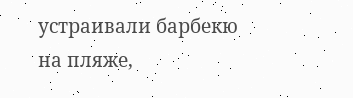устраивали барбекю на пляже,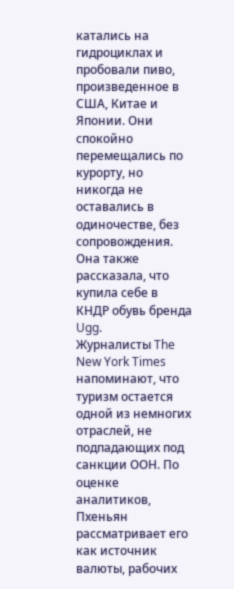катались на гидроциклах и пробовали пиво, произведенное в США, Китае и Японии. Они спокойно перемещались по курорту, но никогда не оставались в одиночестве, без сопровождения. Она также рассказала, что купила себе в КНДР обувь бренда Ugg.
Журналисты The New York Times напоминают, что туризм остается одной из немногих отраслей, не подпадающих под санкции ООН. По оценке аналитиков, Пхеньян рассматривает его как источник валюты, рабочих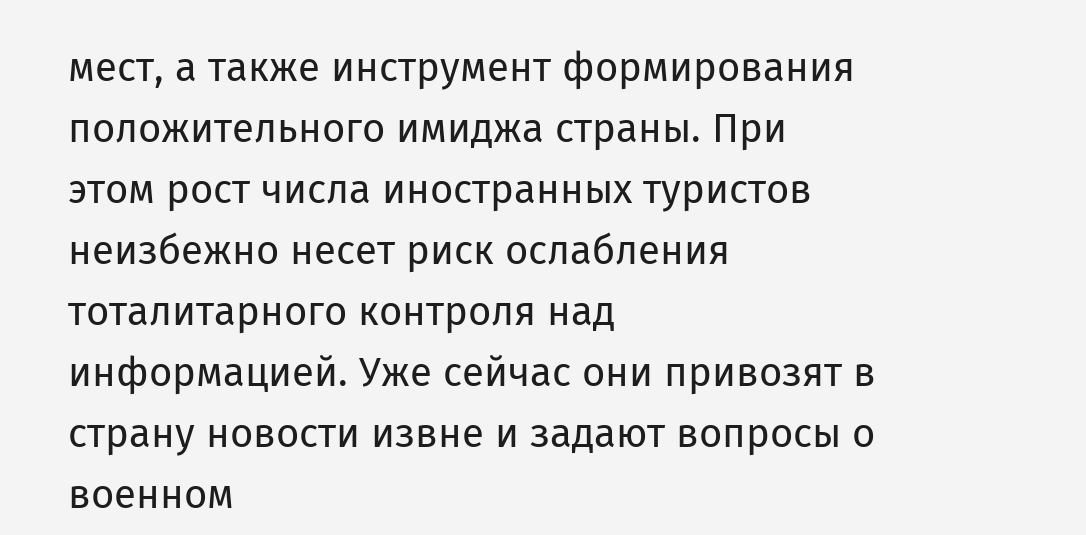мест, а также инструмент формирования положительного имиджа страны. При этом рост числа иностранных туристов неизбежно несет риск ослабления тоталитарного контроля над информацией. Уже сейчас они привозят в страну новости извне и задают вопросы о военном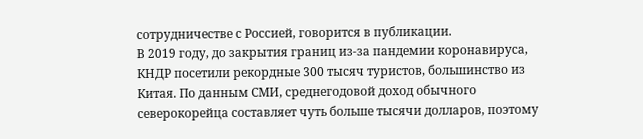сотрудничестве с Россией, говорится в публикации.
В 2019 году, до закрытия границ из-за пандемии коронавируса, КНДР посетили рекордные 300 тысяч туристов, большинство из Китая. По данным СМИ, среднегодовой доход обычного северокорейца составляет чуть больше тысячи долларов, поэтому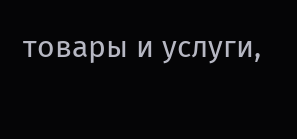товары и услуги,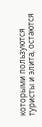которыми пользуются туристы и элита, остаются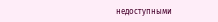недоступными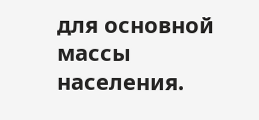для основной массы населения.